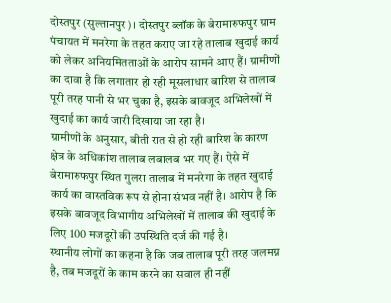दोस्तपुर (सुल्तानपुर)। दोस्तपुर ब्लॉक के बेरामारुफपुर ग्राम पंचायत में मनरेगा के तहत कराए जा रहे तालाब खुदाई कार्य को लेकर अनियमितताओं के आरोप सामने आए हैं। ग्रामीणों का दावा है कि लगातार हो रही मूसलाधार बारिश से तालाब पूरी तरह पानी से भर चुका है, इसके बावजूद अभिलेखों में खुदाई का कार्य जारी दिखाया जा रहा है।
ग्रामीणों के अनुसार, बीती रात से हो रही बारिश के कारण क्षेत्र के अधिकांश तालाब लबालब भर गए हैं। ऐसे में बेरामारुफपुर स्थित गुलरा तालाब में मनरेगा के तहत खुदाई कार्य का वास्तविक रूप से होना संभव नहीं है। आरोप है कि इसके बावजूद विभागीय अभिलेखों में तालाब की खुदाई के लिए 100 मजदूरों की उपस्थिति दर्ज की गई है।
स्थानीय लोगों का कहना है कि जब तालाब पूरी तरह जलमग्न है, तब मजदूरों के काम करने का सवाल ही नहीं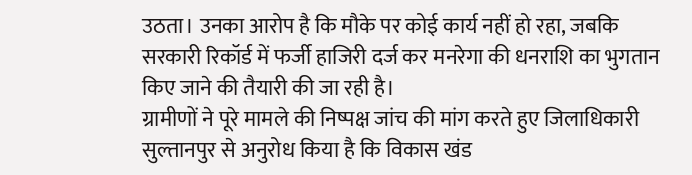उठता। उनका आरोप है कि मौके पर कोई कार्य नहीं हो रहा, जबकि सरकारी रिकॉर्ड में फर्जी हाजिरी दर्ज कर मनरेगा की धनराशि का भुगतान किए जाने की तैयारी की जा रही है।
ग्रामीणों ने पूरे मामले की निष्पक्ष जांच की मांग करते हुए जिलाधिकारी सुल्तानपुर से अनुरोध किया है कि विकास खंड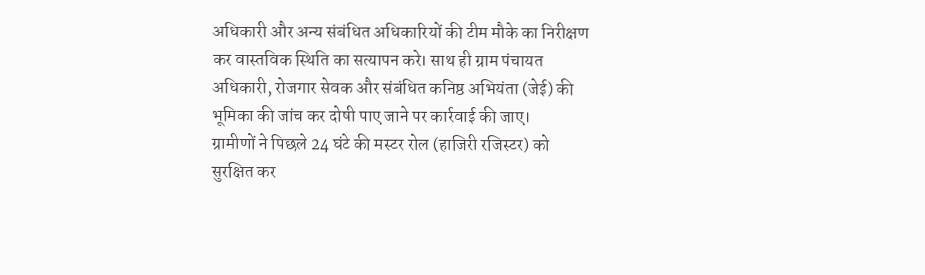अधिकारी और अन्य संबंधित अधिकारियों की टीम मौके का निरीक्षण कर वास्तविक स्थिति का सत्यापन करे। साथ ही ग्राम पंचायत अधिकारी, रोजगार सेवक और संबंधित कनिष्ठ अभियंता (जेई) की भूमिका की जांच कर दोषी पाए जाने पर कार्रवाई की जाए।
ग्रामीणों ने पिछले 24 घंटे की मस्टर रोल (हाजिरी रजिस्टर) को सुरक्षित कर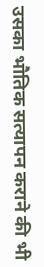उसका भौतिक सत्यापन कराने की भी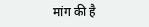मांग की है